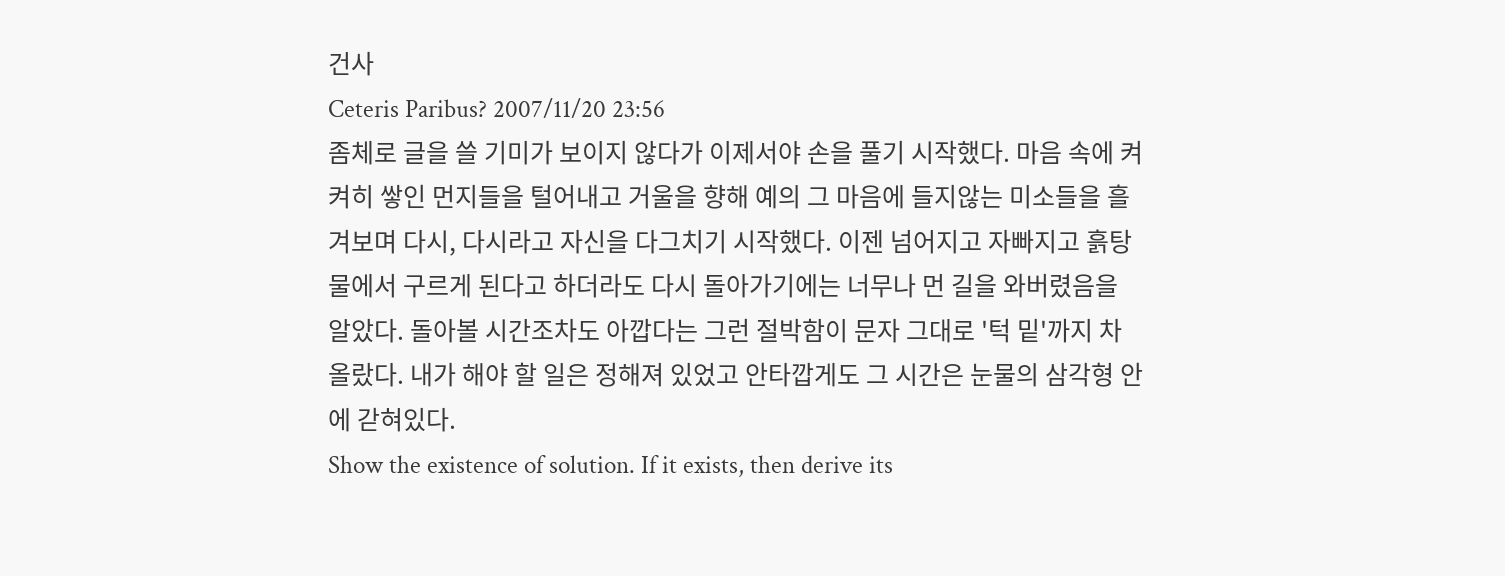건사
Ceteris Paribus? 2007/11/20 23:56
좀체로 글을 쓸 기미가 보이지 않다가 이제서야 손을 풀기 시작했다. 마음 속에 켜켜히 쌓인 먼지들을 털어내고 거울을 향해 예의 그 마음에 들지않는 미소들을 흘겨보며 다시, 다시라고 자신을 다그치기 시작했다. 이젠 넘어지고 자빠지고 흙탕물에서 구르게 된다고 하더라도 다시 돌아가기에는 너무나 먼 길을 와버렸음을 알았다. 돌아볼 시간조차도 아깝다는 그런 절박함이 문자 그대로 '턱 밑'까지 차올랐다. 내가 해야 할 일은 정해져 있었고 안타깝게도 그 시간은 눈물의 삼각형 안에 갇혀있다.
Show the existence of solution. If it exists, then derive its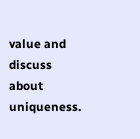value and discuss about uniqueness.